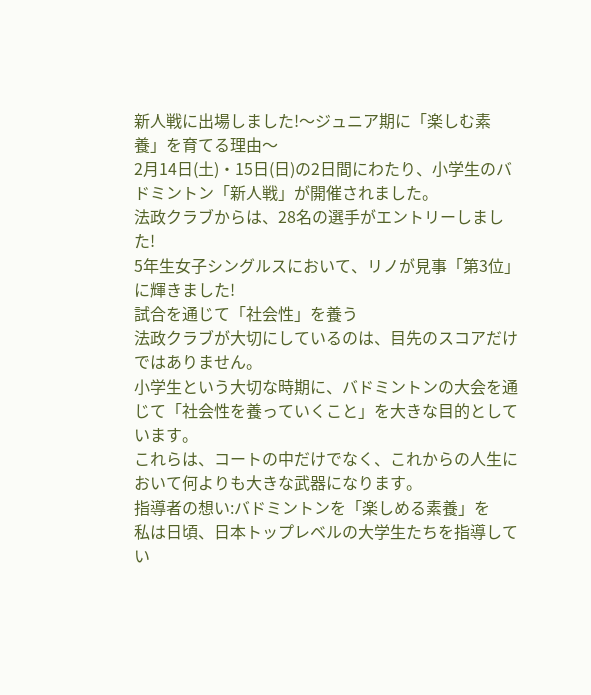新人戦に出場しました!〜ジュニア期に「楽しむ素養」を育てる理由〜
2月14日(土)・15日(日)の2日間にわたり、小学生のバドミントン「新人戦」が開催されました。
法政クラブからは、28名の選手がエントリーしました!
5年生女子シングルスにおいて、リノが見事「第3位」に輝きました!
試合を通じて「社会性」を養う
法政クラブが大切にしているのは、目先のスコアだけではありません。
小学生という大切な時期に、バドミントンの大会を通じて「社会性を養っていくこと」を大きな目的としています。
これらは、コートの中だけでなく、これからの人生において何よりも大きな武器になります。
指導者の想い:バドミントンを「楽しめる素養」を
私は日頃、日本トップレベルの大学生たちを指導してい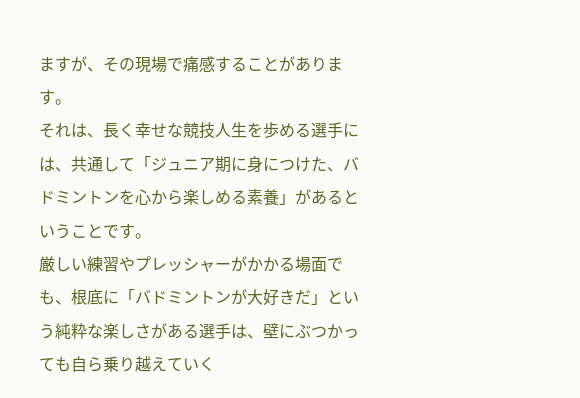ますが、その現場で痛感することがあります。
それは、長く幸せな競技人生を歩める選手には、共通して「ジュニア期に身につけた、バドミントンを心から楽しめる素養」があるということです。
厳しい練習やプレッシャーがかかる場面でも、根底に「バドミントンが大好きだ」という純粋な楽しさがある選手は、壁にぶつかっても自ら乗り越えていく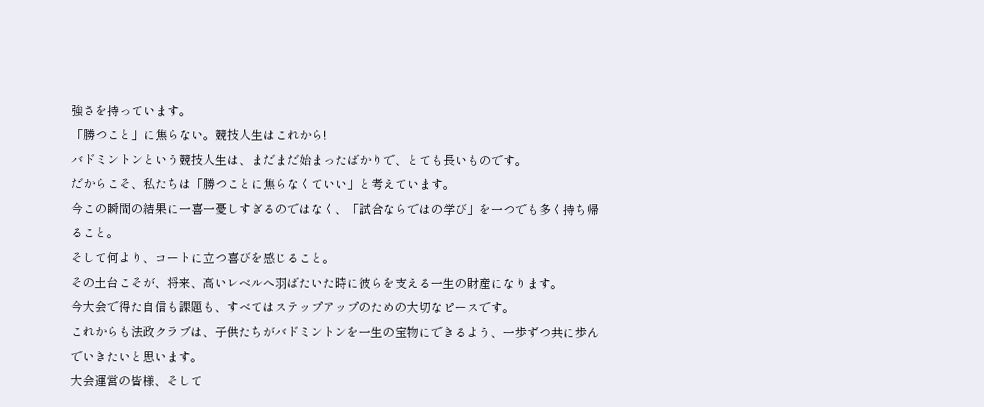強さを持っています。
「勝つこと」に焦らない。競技人生はこれから!
バドミントンという競技人生は、まだまだ始まったばかりで、とても長いものです。
だからこそ、私たちは「勝つことに焦らなくていい」と考えています。
今この瞬間の結果に一喜一憂しすぎるのではなく、「試合ならではの学び」を一つでも多く持ち帰ること。
そして何より、コートに立つ喜びを感じること。
その土台こそが、将来、高いレベルへ羽ばたいた時に彼らを支える一生の財産になります。
今大会で得た自信も課題も、すべてはステップアップのための大切なピースです。
これからも法政クラブは、子供たちがバドミントンを一生の宝物にできるよう、一歩ずつ共に歩んでいきたいと思います。
大会運営の皆様、そして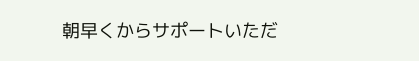朝早くからサポートいただ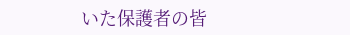いた保護者の皆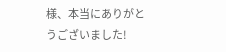様、本当にありがとうございました!